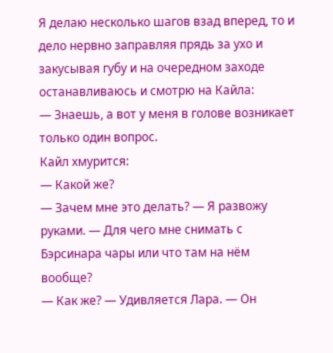Я делаю несколько шагов взад вперед, то и дело нервно заправляя прядь за ухо и закусывая губу и на очередном заходе останавливаюсь и смотрю на Кайла:
— Знаешь, а вот у меня в голове возникает только один вопрос.
Кайл хмурится:
— Какой же?
— Зачем мне это делать? — Я развожу руками. — Для чего мне снимать с Бэрсинара чары или что там на нём вообще?
— Как же? — Удивляется Лара. — Он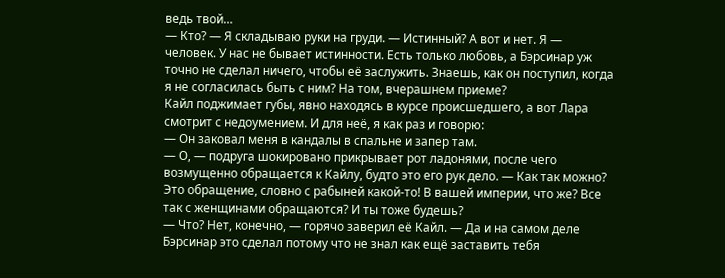ведь твой…
— Кто? — Я складываю руки на груди. — Истинный? А вот и нет. Я — человек. У нас не бывает истинности. Есть только любовь, а Бэрсинар уж точно не сделал ничего, чтобы её заслужить. Знаешь, как он поступил, когда я не согласилась быть с ним? На том, вчерашнем приеме?
Кайл поджимает губы, явно находясь в курсе происшедшего, а вот Лара смотрит с недоумением. И для неё, я как раз и говорю:
— Он заковал меня в кандалы в спальне и запер там.
— О, — подруга шокировано прикрывает рот ладонями, после чего возмущенно обращается к Кайлу, будто это его рук дело. — Как так можно? Это обращение, словно с рабыней какой-то! В вашей империи, что же? Все так с женщинами обращаются? И ты тоже будешь?
— Что? Нет, конечно, — горячо заверил её Кайл. — Да и на самом деле Бэрсинар это сделал потому что не знал как ещё заставить тебя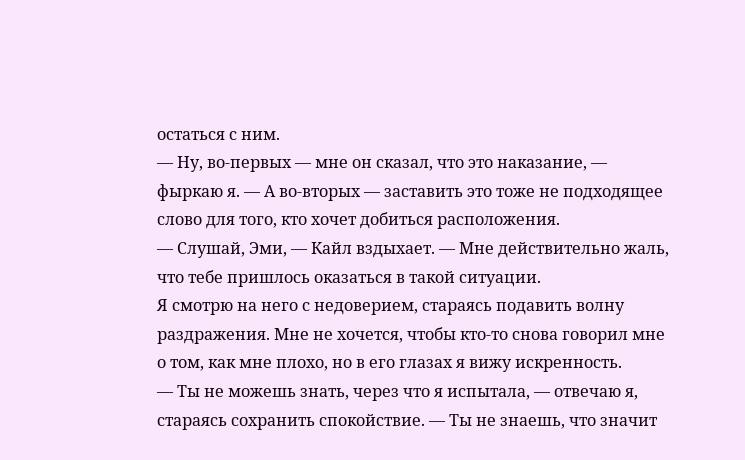остаться с ним.
— Ну, во-первых — мне он сказал, что это наказание, — фыркаю я. — А во-вторых — заставить это тоже не подходящее слово для того, кто хочет добиться расположения.
— Слушай, Эми, — Кайл вздыхает. — Мне действительно жаль, что тебе пришлось оказаться в такой ситуации.
Я смотрю на него с недоверием, стараясь подавить волну раздражения. Мне не хочется, чтобы кто-то снова говорил мне о том, как мне плохо, но в его глазах я вижу искренность.
— Ты не можешь знать, через что я испытала, — отвечаю я, стараясь сохранить спокойствие. — Ты не знаешь, что значит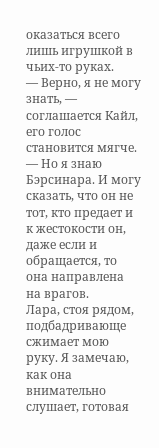оказаться всего лишь игрушкой в чьих-то руках.
— Верно, я не могу знать, — соглашается Кайл, его голос становится мягче. — Но я знаю Бэрсинара. И могу сказать, что он не тот, кто предает и к жестокости он, даже если и обращается, то она направлена на врагов.
Лара, стоя рядом, подбадривающе сжимает мою руку. Я замечаю, как она внимательно слушает, готовая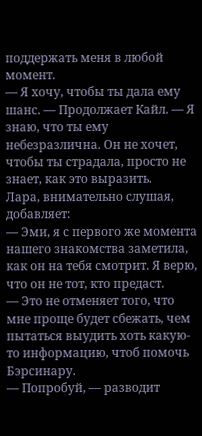поддержать меня в любой момент.
— Я хочу, чтобы ты дала ему шанс. — Продолжает Кайл. — Я знаю, что ты ему небезразлична. Он не хочет, чтобы ты страдала, просто не знает, как это выразить.
Лара, внимательно слушая, добавляет:
— Эми, я с первого же момента нашего знакомства заметила, как он на тебя смотрит. Я верю, что он не тот, кто предаст.
— Это не отменяет того, что мне проще будет сбежать, чем пытаться выудить хоть какую-то информацию, чтоб помочь Бэрсинару.
— Попробуй, — разводит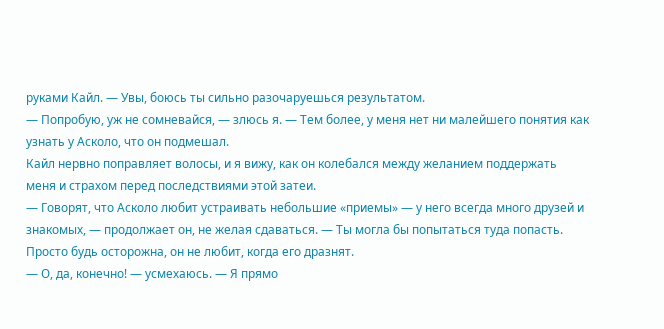руками Кайл. — Увы, боюсь ты сильно разочаруешься результатом.
— Попробую, уж не сомневайся, — злюсь я. — Тем более, у меня нет ни малейшего понятия как узнать у Асколо, что он подмешал.
Кайл нервно поправляет волосы, и я вижу, как он колебался между желанием поддержать меня и страхом перед последствиями этой затеи.
— Говорят, что Асколо любит устраивать небольшие «приемы» — у него всегда много друзей и знакомых, — продолжает он, не желая сдаваться. — Ты могла бы попытаться туда попасть. Просто будь осторожна, он не любит, когда его дразнят.
— О, да, конечно! — усмехаюсь. — Я прямо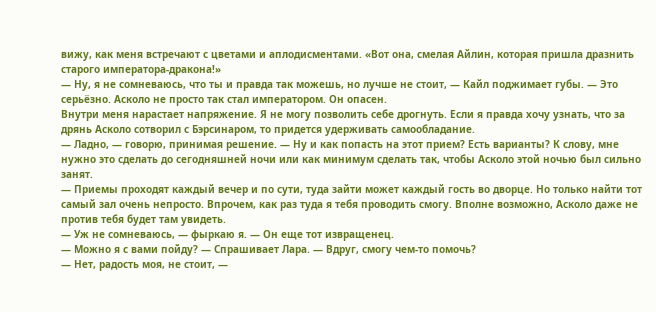вижу, как меня встречают с цветами и аплодисментами. «Вот она, смелая Айлин, которая пришла дразнить старого императора-дракона!»
— Ну, я не сомневаюсь, что ты и правда так можешь, но лучше не стоит, — Кайл поджимает губы. — Это серьёзно. Асколо не просто так стал императором. Он опасен.
Внутри меня нарастает напряжение. Я не могу позволить себе дрогнуть. Если я правда хочу узнать, что за дрянь Асколо сотворил с Бэрсинаром, то придется удерживать самообладание.
— Ладно, — говорю, принимая решение. — Ну и как попасть на этот прием? Есть варианты? К слову, мне нужно это сделать до сегодняшней ночи или как минимум сделать так, чтобы Асколо этой ночью был сильно занят.
— Приемы проходят каждый вечер и по сути, туда зайти может каждый гость во дворце. Но только найти тот самый зал очень непросто. Впрочем, как раз туда я тебя проводить смогу. Вполне возможно, Асколо даже не против тебя будет там увидеть.
— Уж не сомневаюсь, — фыркаю я. — Он еще тот извращенец.
— Можно я с вами пойду? — Спрашивает Лара. — Вдруг, смогу чем-то помочь?
— Нет, радость моя, не стоит, —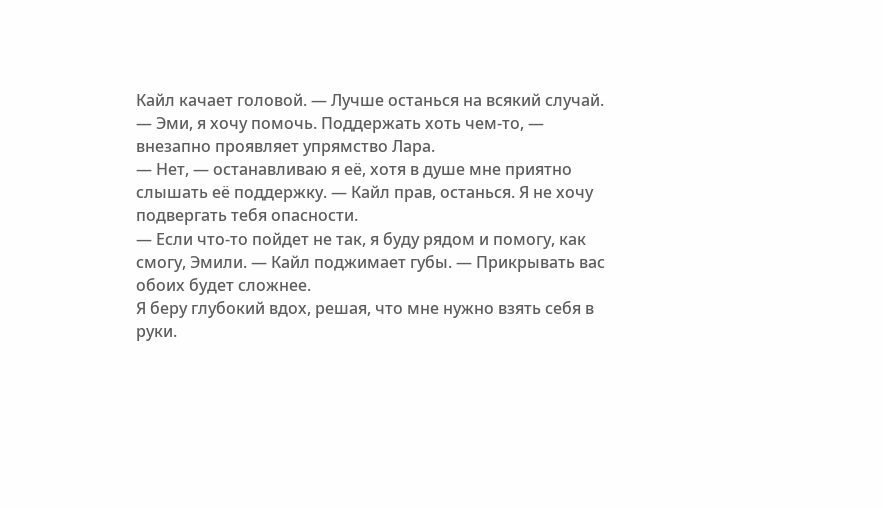Кайл качает головой. — Лучше останься на всякий случай.
— Эми, я хочу помочь. Поддержать хоть чем-то, — внезапно проявляет упрямство Лара.
— Нет, — останавливаю я её, хотя в душе мне приятно слышать её поддержку. — Кайл прав, останься. Я не хочу подвергать тебя опасности.
— Если что-то пойдет не так, я буду рядом и помогу, как смогу, Эмили. — Кайл поджимает губы. — Прикрывать вас обоих будет сложнее.
Я беру глубокий вдох, решая, что мне нужно взять себя в руки.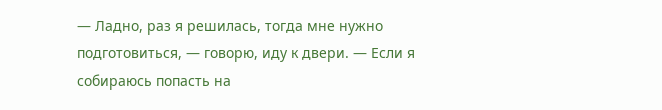— Ладно, раз я решилась, тогда мне нужно подготовиться, — говорю, иду к двери. — Если я собираюсь попасть на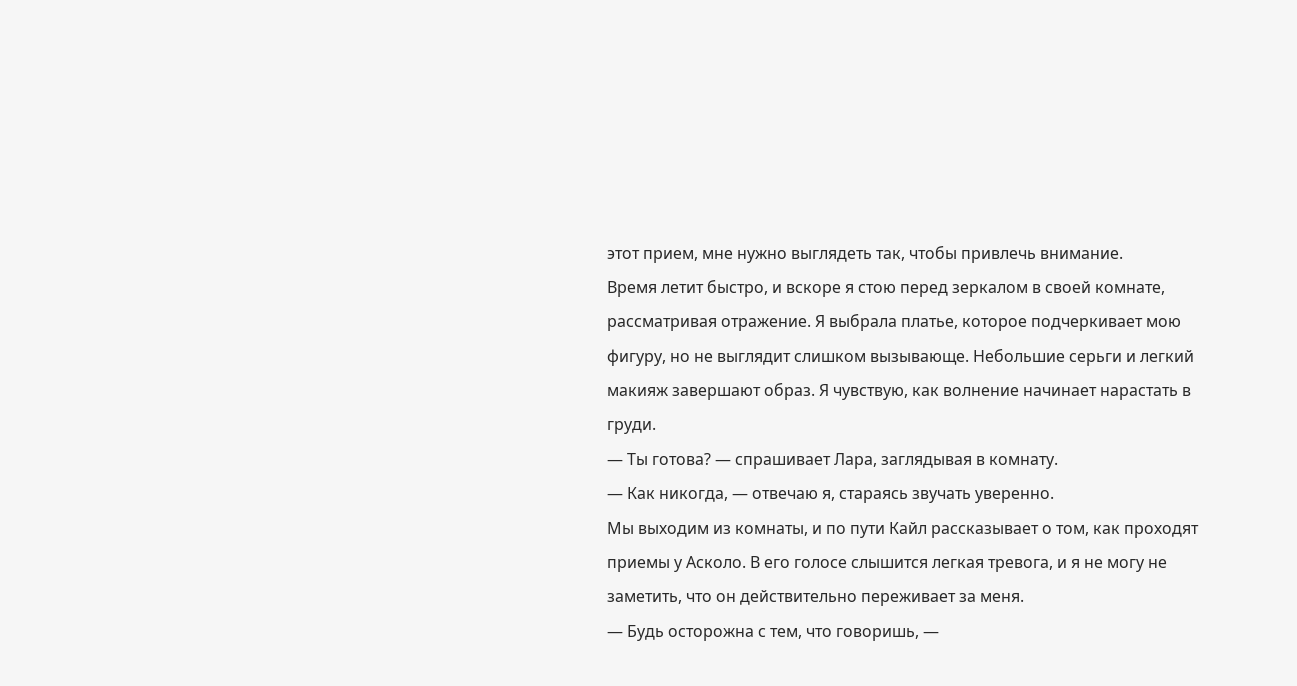этот прием, мне нужно выглядеть так, чтобы привлечь внимание.
Время летит быстро, и вскоре я стою перед зеркалом в своей комнате, рассматривая отражение. Я выбрала платье, которое подчеркивает мою фигуру, но не выглядит слишком вызывающе. Небольшие серьги и легкий макияж завершают образ. Я чувствую, как волнение начинает нарастать в груди.
— Ты готова? — спрашивает Лара, заглядывая в комнату.
— Как никогда, — отвечаю я, стараясь звучать уверенно.
Мы выходим из комнаты, и по пути Кайл рассказывает о том, как проходят приемы у Асколо. В его голосе слышится легкая тревога, и я не могу не заметить, что он действительно переживает за меня.
— Будь осторожна с тем, что говоришь, —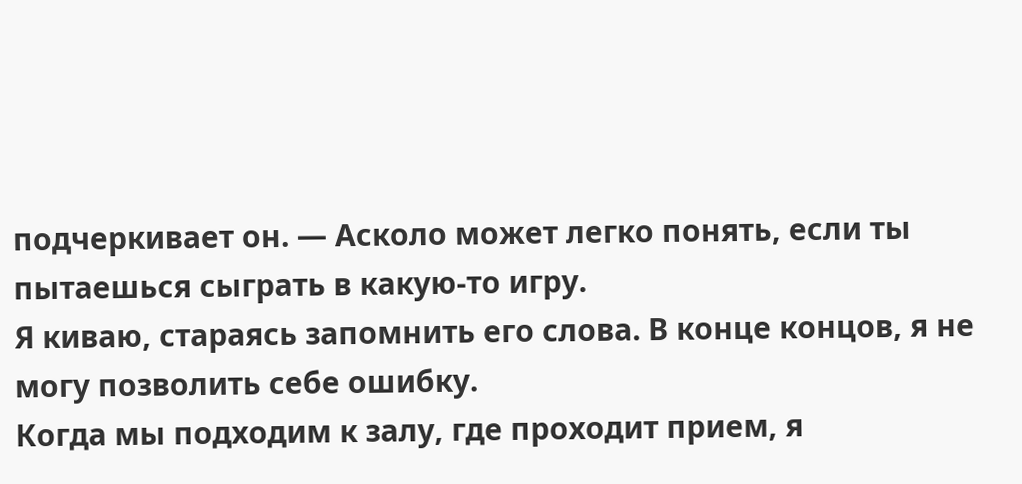подчеркивает он. — Асколо может легко понять, если ты пытаешься сыграть в какую-то игру.
Я киваю, стараясь запомнить его слова. В конце концов, я не могу позволить себе ошибку.
Когда мы подходим к залу, где проходит прием, я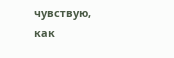чувствую, как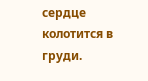сердце колотится в груди.